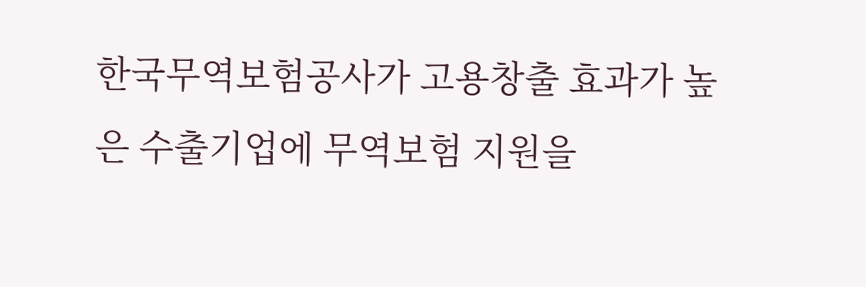한국무역보험공사가 고용창출 효과가 높은 수출기업에 무역보험 지원을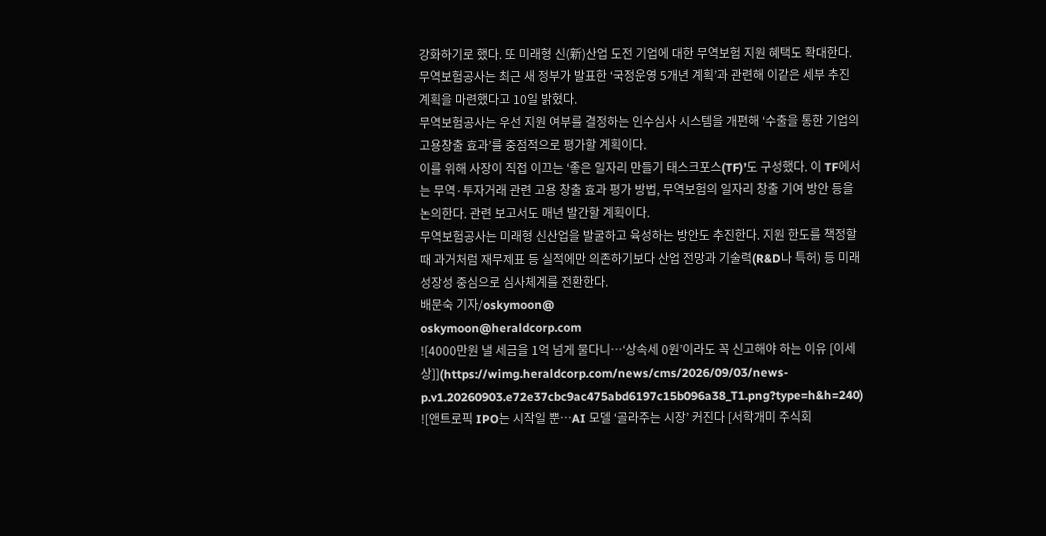강화하기로 했다. 또 미래형 신(新)산업 도전 기업에 대한 무역보험 지원 혜택도 확대한다.
무역보험공사는 최근 새 정부가 발표한 ‘국정운영 5개년 계획’과 관련해 이같은 세부 추진 계획을 마련했다고 10일 밝혔다.
무역보험공사는 우선 지원 여부를 결정하는 인수심사 시스템을 개편해 ‘수출을 통한 기업의 고용창출 효과’를 중점적으로 평가할 계획이다.
이를 위해 사장이 직접 이끄는 ‘좋은 일자리 만들기 태스크포스(TF)’도 구성했다. 이 TF에서는 무역·투자거래 관련 고용 창출 효과 평가 방법, 무역보험의 일자리 창출 기여 방안 등을 논의한다. 관련 보고서도 매년 발간할 계획이다.
무역보험공사는 미래형 신산업을 발굴하고 육성하는 방안도 추진한다. 지원 한도를 책정할 때 과거처럼 재무제표 등 실적에만 의존하기보다 산업 전망과 기술력(R&D나 특허) 등 미래 성장성 중심으로 심사체계를 전환한다.
배문숙 기자/oskymoon@
oskymoon@heraldcorp.com
![4000만원 낼 세금을 1억 넘게 물다니…‘상속세 0원’이라도 꼭 신고해야 하는 이유 [이세상]](https://wimg.heraldcorp.com/news/cms/2026/09/03/news-p.v1.20260903.e72e37cbc9ac475abd6197c15b096a38_T1.png?type=h&h=240)
![앤트로픽 IPO는 시작일 뿐…AI 모델 ‘골라주는 시장’ 커진다 [서학개미 주식회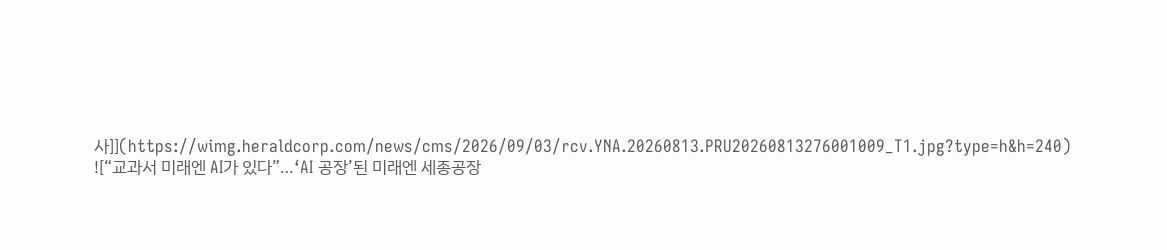사]](https://wimg.heraldcorp.com/news/cms/2026/09/03/rcv.YNA.20260813.PRU20260813276001009_T1.jpg?type=h&h=240)
![“교과서 미래엔 AI가 있다”…‘AI 공장’된 미래엔 세종공장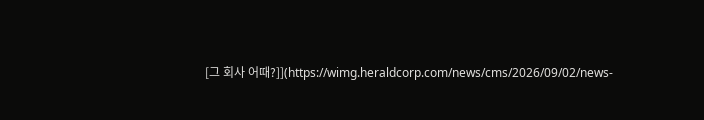[그 회사 어때?]](https://wimg.heraldcorp.com/news/cms/2026/09/02/news-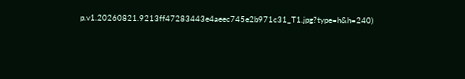p.v1.20260821.9213ff47283443e4aeec745e2b971c31_T1.jpg?type=h&h=240)